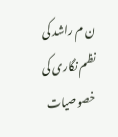ن م راشد کی نظم نگاری کی خصوصیات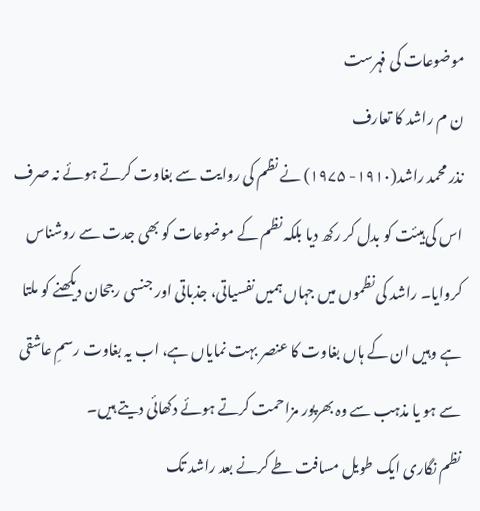موضوعات کی فہرست
ن م راشد کا تعارف
نذر محمد راشد(۱۹۱۰- ۱۹۷۵) نے نظم کی روایت سے بغاوت کرتے ہوئے نہ صرف اس کی ہیئت کو بدل کر رکھ دیا بلکہ نظم کے موضوعات کو بھی جدت سے روشناس کروایا۔ راشد کی نظموں میں جہاں ہمیں نفسیاتی، جذباتی اور جنسی رجحان دیکھنے کو ملتا ہے وہیں ان کے ہاں بغاوت کا عنصر بہت نمایاں ہے، اب یہ بغاوت رسمِ عاشقی سے ہو یا مذہب سے وہ بھرپور مزاحمت کرتے ہوئے دکھائی دیتے ہیں۔
نظم نگاری ایک طویل مسافت طے کرنے بعد راشد تک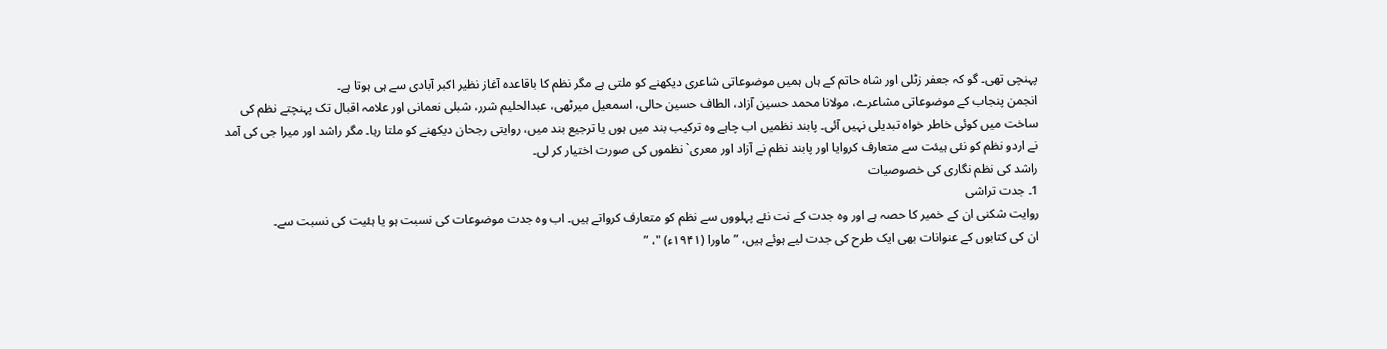پہنچی تھی۔ گو کہ جعفر زٹلی اور شاہ حاتم کے ہاں ہمیں موضوعاتی شاعری دیکھنے کو ملتی ہے مگر نظم کا باقاعدہ آغاز نظیر اکبر آبادی سے ہی ہوتا ہے۔
انجمن پنجاب کے موضوعاتی مشاعرے، مولانا محمد حسین آزاد، الطاف حسین حالی، اسمعیل میرٹھی، عبدالحلیم شرر، شبلی نعمانی اور علامہ اقبال تک پہنچتے نظم کی ساخت میں کوئی خاطر خواہ تبدیلی نہیں آئی۔ پابند نظمیں اب چاہے وہ ترکیب بند میں ہوں یا ترجیع بند میں، روایتی رجحان دیکھنے کو ملتا رہا۔ مگر راشد اور میرا جی کی آمد نے اردو نظم کو نئی ہیئت سے متعارف کروایا اور پابند نظم نے آزاد اور معری` نظموں کی صورت اختیار کر لی۔
راشد کی نظم نگاری کی خصوصیات
1۔ جدت تراشی
روایت شکنی ان کے خمیر کا حصہ ہے اور وہ جدت کے نت نئے پہلووں سے نظم کو متعارف کرواتے ہیں۔ اب وہ جدت موضوعات کی نسبت ہو یا ہئیت کی نسبت سے۔
ان کی کتابوں کے عنوانات بھی ایک طرح کی جدت لیے ہوئے ہیں، ” ماورا (۱۹۴۱ء) "، ”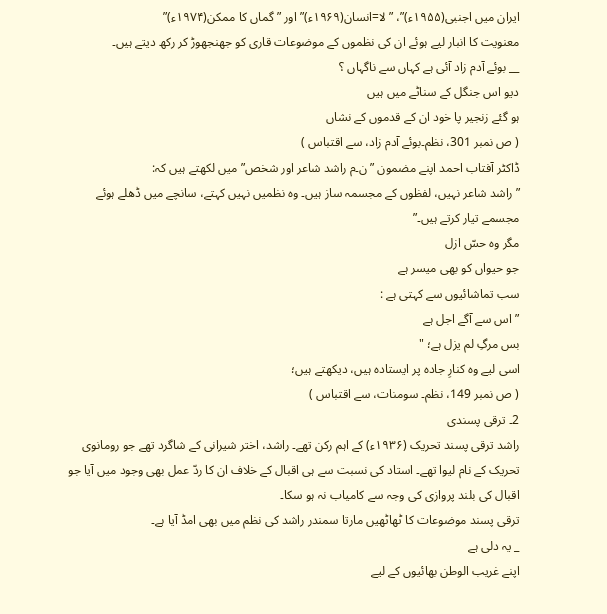ایران میں اجنبی(۱۹۵۵ء)”، ” لا=انسان(۱۹۶۹ء)” اور ” گماں کا ممکن(۱۹۷۴ء)”
معنویت کا انبار لیے ہوئے ان کی نظموں کے موضوعات قاری کو جھنجھوڑ کر رکھ دیتے ہیں۔
__ بوئے آدم زاد آئی ہے کہاں سے ناگہاں ؟
دیو اس جنگل کے سناٹے میں ہیں
ہو گئے زنجیر پا خود ان کے قدموں کے نشاں
( ص نمبر 301، نظم۔بوئے آدم زاد، سے اقتباس )
ڈاکٹر آفتاب احمد اپنے مضمون ” ن۔م راشد شاعر اور شخص” میں لکھتے ہیں کہ:
” راشد شاعر نہیں، لفظوں کے مجسمہ ساز ہیں۔ وہ نظمیں نہیں کہتے، سانچے میں ڈھلے ہوئے مجسمے تیار کرتے ہیں۔”
مگر وہ حسّ ازل
جو حیواں کو بھی میسر ہے
سب تماشائیوں سے کہتی ہے :
” اس سے آگے اجل ہے
بس مرگِ لم یزل ہے؛ "
اسی لیے وہ کنارِ جادہ پر ایستادہ ہیں، دیکھتے ہیں؛
( ص نمبر 149، نظم۔ سومنات، سے اقتباس )
2۔ ترقی پسندی
راشد ترقی پسند تحریک (۱۹۳۶ء) کے اہم رکن تھے۔ راشد، اختر شیرانی کے شاگرد تھے جو رومانوی تحریک کے نام لیوا تھے۔ استاد کی نسبت سے ہی اقبال کے خلاف ان کا ردّ عمل بھی وجود میں آیا جو اقبال کی بلند پروازی کی وجہ سے کامیاب نہ ہو سکا۔
ترقی پسند موضوعات کا ٹھاٹھیں مارتا سمندر راشد کی نظم میں بھی امڈ آیا ہے۔
_ یہ دلی ہے
اپنے غریب الوطن بھائیوں کے لیے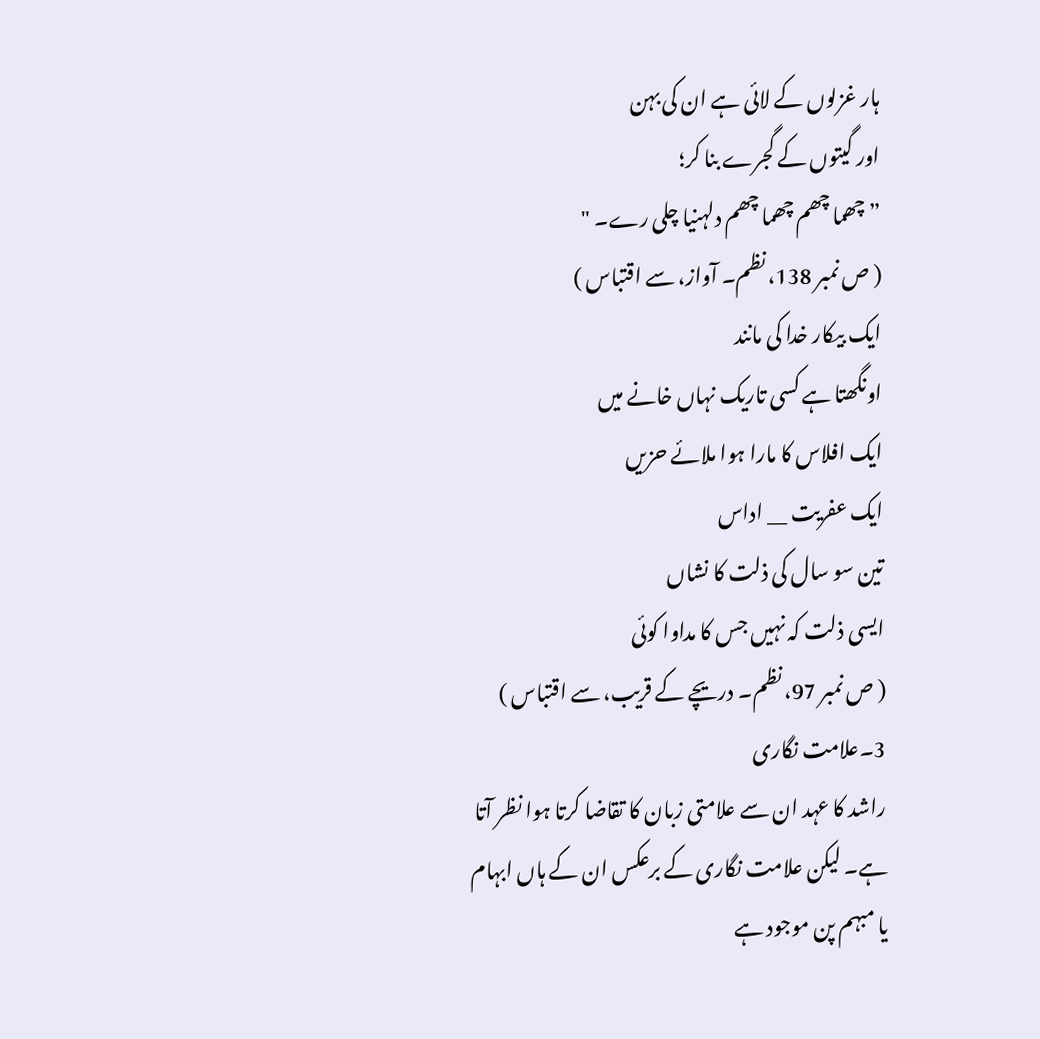ہار غزلوں کے لائی ہے ان کی بہن
اور گیتوں کے گجرے بنا کر؛
” چھما چھم چھما چھم دلہنیا چلی رے۔ "
( ص نمبر 138، نظم۔ آواز، سے اقتباس )
ایک بیکار خدا کی مانند
اونگھتا ہے کسی تاریک نہاں خانے میں
ایک افلاس کا مارا ہوا ملائے حزیں
ایک عفریت __ اداس
تین سو سال کی ذلت کا نشاں
ایسی ذلت کہ نہیں جس کا مداوا کوئی
( ص نمبر 97، نظم۔ دریچے کے قریب، سے اقتباس )
3۔علامت نگاری
راشد کا عہد ان سے علامتی زبان کا تقاضا کرتا ہوا نظر آتا ہے۔ لیکن علامت نگاری کے برعکس ان کے ہاں ابہام یا مبہم پن موجود ہے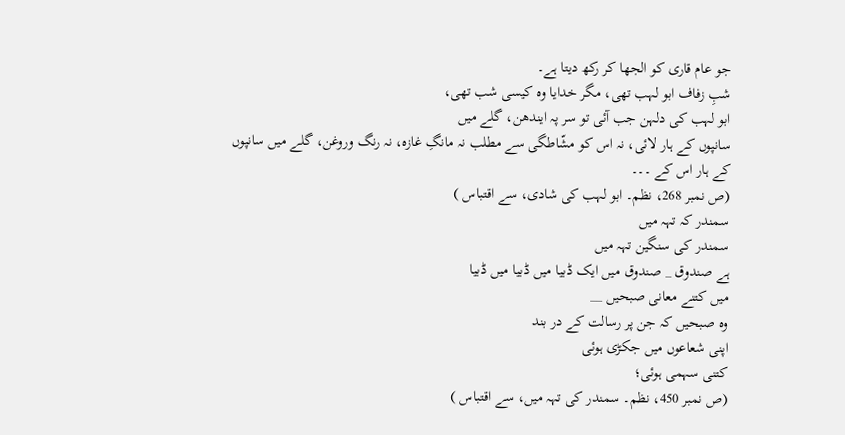جو عام قاری کو الجھا کر رکھ دیتا ہے۔
شبِ زفاف ابو لہب تھی، مگر خدایا وہ کیسی شب تھی،
ابو لہب کی دلہن جب آئی تو سر پہ ایندھن، گلے میں
سانپوں کے ہار لائی، نہ اس کو مشّاطگی سے مطلب نہ مانگِ غازہ، نہ رنگ وروغن، گلے میں سانپوں
کے ہار اس کے ۔۔۔
(ص نمبر 268، نظم۔ ابو لہب کی شادی، سے اقتباس )
سمندر کہ تہہ میں
سمندر کی سنگین تہہ میں
ہے صندوق _ صندوق میں ایک ڈبیا میں ڈبیا میں ڈبیا
میں کتنے معانی صبحیں __
وہ صبحیں کہ جن پر رسالت کے در بند
اپنی شعاعوں میں جکڑی ہوئی
کتنی سہمی ہوئی؛
(ص نمبر 450، نظم۔ سمندر کی تہہ میں، سے اقتباس )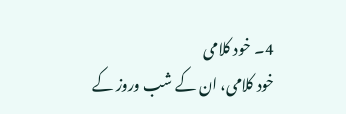4۔ خود کلامی
خود کلامی، ان کے شب وروز کے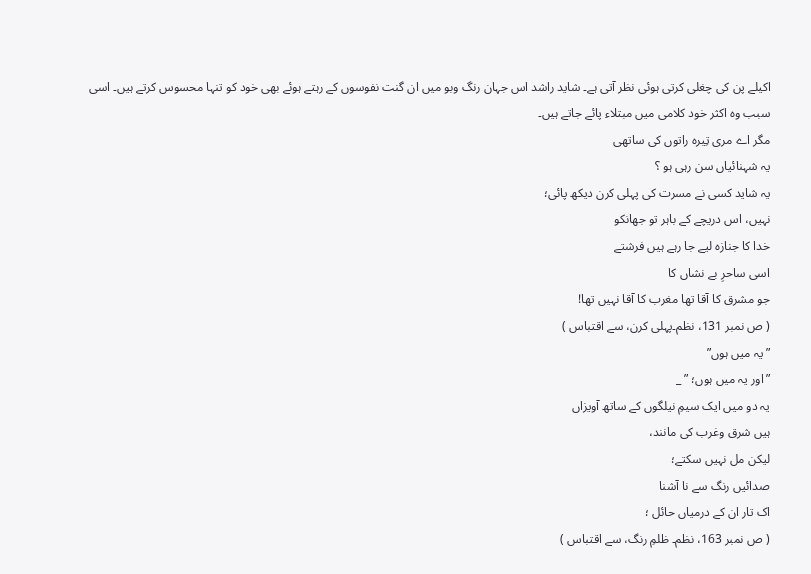اکیلے پن کی چغلی کرتی ہوئی نظر آتی ہے۔ شاید راشد اس جہان رنگ وبو میں ان گنت نفوسوں کے رہتے ہوئے بھی خود کو تنہا محسوس کرتے ہیں۔ اسی سبب وہ اکثر خود کلامی میں مبتلاء پائے جاتے ہیں۔
مگر اے مری تِیرہ راتوں کی ساتھی
یہ شہنائیاں سن رہی ہو ؟
یہ شاید کسی نے مسرت کی پہلی کرن دیکھ پائی؛
نہیں، اس دریچے کے باہر تو جھانکو
خدا کا جنازہ لیے جا رہے ہیں فرشتے
اسی ساحرِ بے نشاں کا
جو مشرق کا آقا تھا مغرب کا آقا نہیں تھا!
( ص نمبر 131، نظم۔پہلی کرن، سے اقتباس )
” یہ میں ہوں”
” اور یہ میں ہوں؛ ” _
یہ دو میں ایک سیمِ نیلگوں کے ساتھ آویزاں
ہیں شرق وغرب کی مانند،
لیکن مل نہیں سکتے؛
صدائیں رنگ سے نا آشنا
اک تار ان کے درمیاں حائل ؛
( ص نمبر 163، نظم۔ ظلمِ رنگ، سے اقتباس )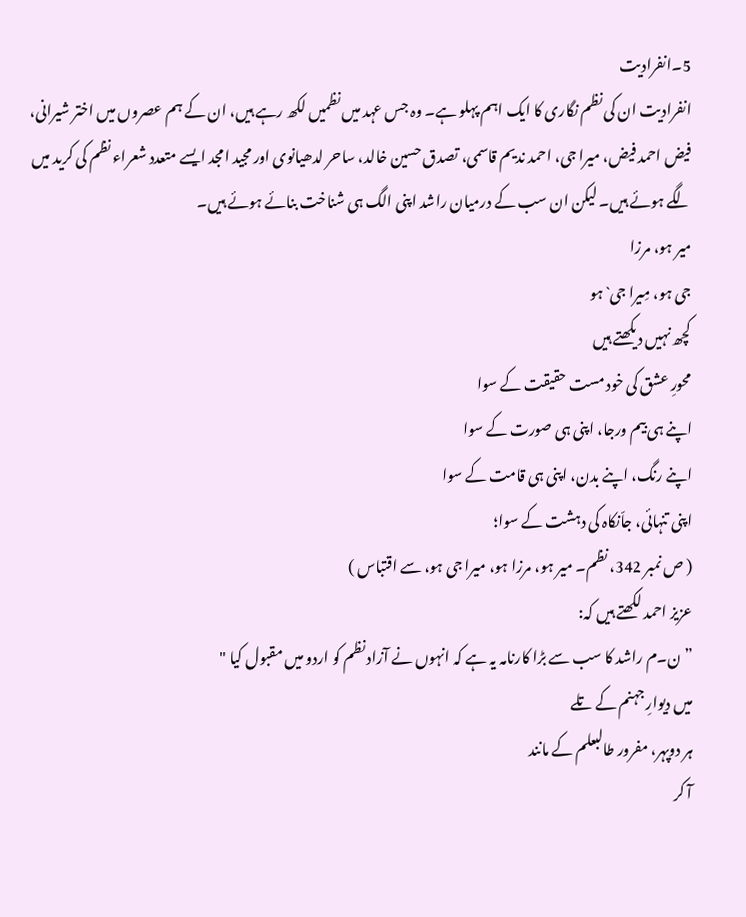5۔انفرادیت
انفرادیت ان کی نظم نگاری کا ایک اہم پہلو ہے۔ وہ جس عہد میں نظمیں لکھ رہے ہیں، ان کے ہم عصروں میں اختر شیرانی، فیض احمد فیض، میرا جی، احمد ندیم قاسمی، تصدق حسین خالد، ساحر لدھیانوی اور مجید امجد ایسے متعدد شعراء نظم کی کرید میں لگے ہوئے ہیں۔ لیکن ان سب کے درمیان راشد اپنی الگ ہی شناخت بنائے ہوئے ہیں۔
میر ہو، مرزا
جی ہو، مِیرا جی` ہو
کچھ نہیں دیکھتے ہیں
محورِ عشق کی خود مست حقیقت کے سوا
اپنے ہی بیم ورجا، اپنی ہی صورت کے سوا
اپنے رنگ، اپنے بدن، اپنی ہی قامت کے سوا
اپنی تنہائی، جاّنکاہ کی دہشت کے سوا؛
( ص نمبر 342، نظم۔ میر ہو، مرزا ہو، میرا جی ہو، سے اقتباس )
عزیز احمد لکھتے ہیں کہ:
” ن۔م راشد کا سب سے بڑا کارنامہ یہ ہے کہ انہوں نے آزاد نظم کو اردو میں مقبول کیا "
میں دیوارِ جہنم کے تلے
ہر دوپہر، مفرور طالبعلم کے مانند
آ کر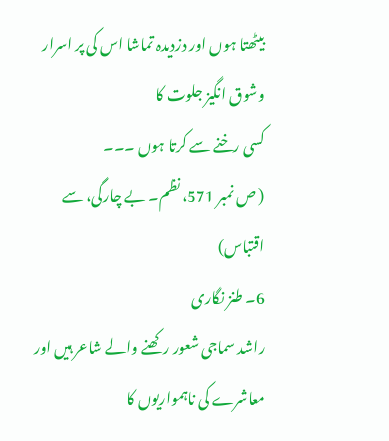بیٹھتا ہوں اور دزدیدہ تماشا اس کی پر اسرار وشوق انگیز جلوت کا
کسی رخنے سے کرتا ہوں ۔۔۔
( ص نمبر 571، نظم۔ بے چارگی، سے اقتباس)
6۔ طنز نگاری
راشد سماجی شعور رکھنے والے شاعر ہیں اور معاشرے کی ناہمواریوں کا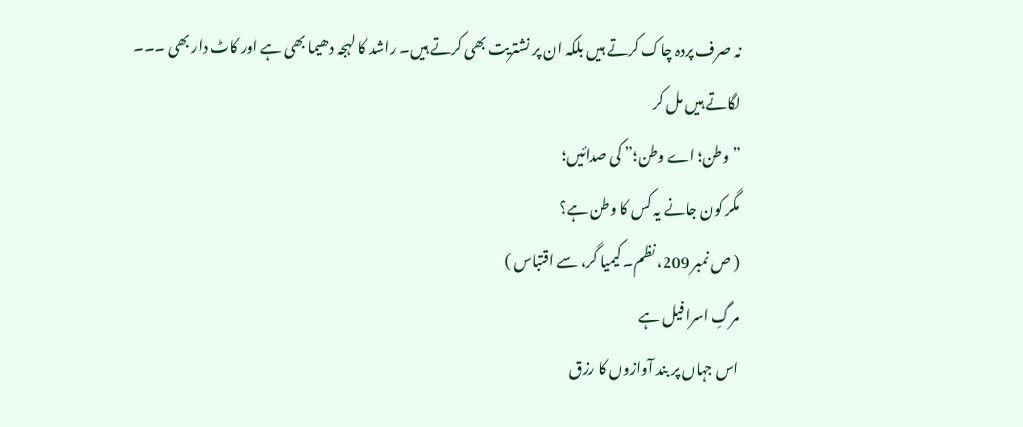نہ صرف پردہ چاک کرتے ہیں بلکہ ان پر نشتریت بھی کرتے ہیں۔ راشد کا لہجہ دھیما بھی ہے اور کاٹ دار بھی ۔۔۔
لگاتے ہیں مل کر
” وطن؛ اے وطن؛” کی صدائیں؛
مگر کون جانے یہ کس کا وطن ہے؟
( ص نمبر 209، نظم۔ کیمیا گر، سے اقتباس )
مرگِ اسرافیل ہے
اس جہاں پر بند آوازوں کا رزق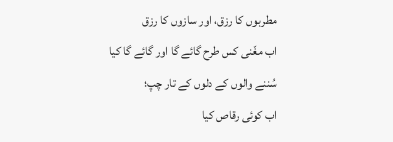مطربوں کا رزق، اور سازوں کا رزق
اب مغّنی کس طرح گائے گا اور گائے گا کیا
سُننے والوں کے دلوں کے تار چپ؛
اب کوئی رقاص کیا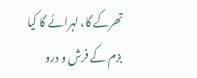تھرکے گا، لہرائے گا کیا
بزم کے فرش و درو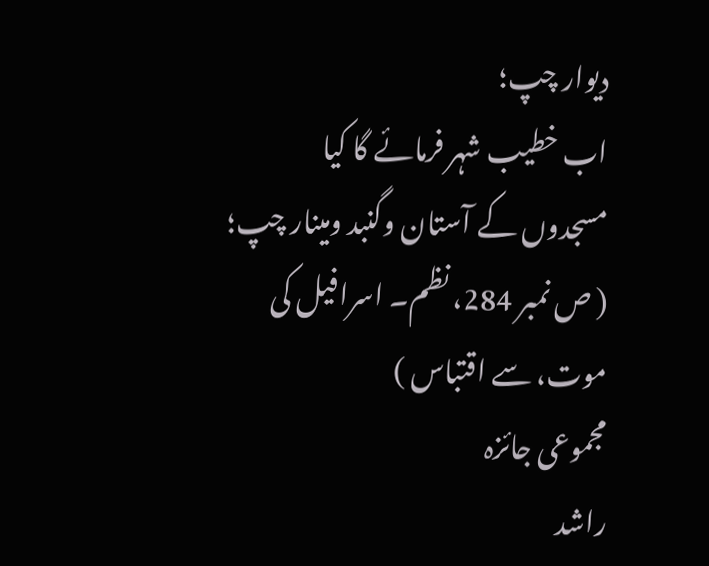دیوار چپ؛
اب خطیب شہر فرمائے گا کیا
مسجدوں کے آستان وگنبد ومینار چپ؛
( ص نمبر 284، نظم۔ اسرافیل کی موت، سے اقتباس )
مجموعی جائزہ
راشد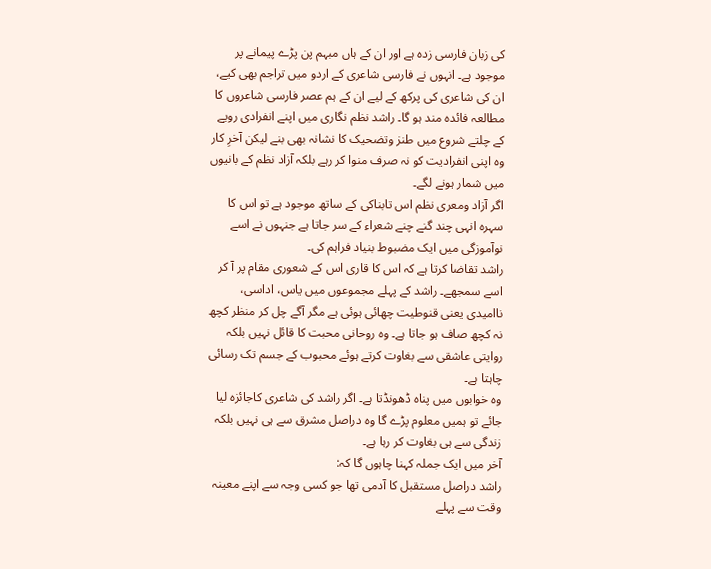کی زبان فارسی زدہ ہے اور ان کے ہاں مبہم پن پڑے پیمانے پر موجود ہے۔ انہوں نے فارسی شاعری کے اردو میں تراجم بھی کیے، ان کی شاعری کی پرکھ کے لیے ان کے ہم عصر فارسی شاعروں کا مطالعہ فائدہ مند ہو گا۔ راشد نظم نگاری میں اپنے انفرادی رویے کے چلتے شروع میں طنز وتضحیک کا نشانہ بھی بنے لیکن آخرِ کار وہ اپنی انفرادیت کو نہ صرف منوا کر رہے بلکہ آزاد نظم کے بانیوں میں شمار ہونے لگے۔
اگر آزاد ومعری نظم اس تابناکی کے ساتھ موجود ہے تو اس کا سہرہ انہی چند گنے چنے شعراء کے سر جاتا ہے جنہوں نے اسے نوآموزگی میں ایک مضبوط بنیاد فراہم کی۔
راشد تقاضا کرتا ہے کہ اس کا قاری اس کے شعوری مقام پر آ کر اسے سمجھے۔ راشد کے پہلے مجموعوں میں یاس، اداسی، ناامیدی یعنی قنوطیت چھائی ہوئی ہے مگر آگے چل کر منظر کچھ نہ کچھ صاف ہو جاتا ہے۔ وہ روحانی محبت کا قائل نہیں بلکہ روایتی عاشقی سے بغاوت کرتے ہوئے محبوب کے جسم تک رسائی چاہتا ہے۔
وہ خوابوں میں پناہ ڈھونڈتا ہے۔ اگر راشد کی شاعری کاجائزہ لیا جائے تو ہمیں معلوم پڑے گا وہ دراصل مشرق سے ہی نہیں بلکہ زندگی سے ہی بغاوت کر رہا ہے۔
آخر میں ایک جملہ کہنا چاہوں گا کہ:
راشد دراصل مستقبل کا آدمی تھا جو کسی وجہ سے اپنے معینہ وقت سے پہلے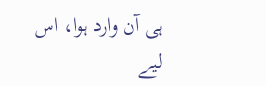ہی آن وارد ہوا، اس لیے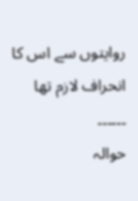روایتوں سے اس کا انحراف لازم تھا ۔۔۔۔۔۔
حوالہ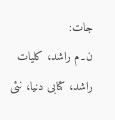جات:
ن۔م راشد، کلیات راشد، کتابی دنیا، نئی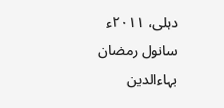دہلی، ۲۰۱۱ء
سانول رمضان
بہاءالدین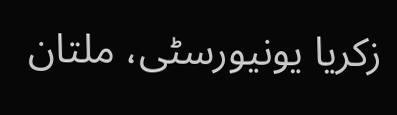زکریا یونیورسٹی، ملتان